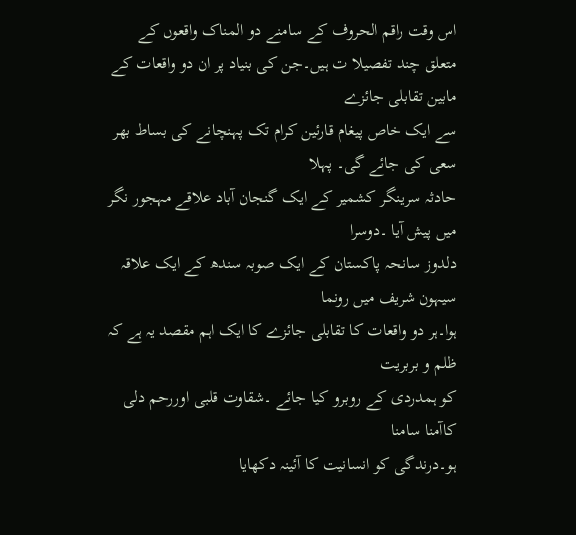اس وقت راقم الحروف کے سامنے دو المناک واقعوں کے
متعلق چند تفصیلا ت ہیں۔جن کی بنیاد پر ان دو واقعات کے مابین تقابلی جائزے
سے ایک خاص پیغام قارئین کرام تک پہنچانے کی بساط بھر سعی کی جائے گی۔ پہلا
حادثہ سرینگر کشمیر کے ایک گنجان آباد علاقے مہجور نگر میں پیش آیا ۔دوسرا
دلدوز سانحہ پاکستان کے ایک صوبہ سندھ کے ایک علاقہ سیہون شریف میں رونما
ہوا۔ہر دو واقعات کا تقابلی جائزے کا ایک اہم مقصد یہ ہے کہ ظلم و بربریت
کو ہمدردی کے روبرو کیا جائے ۔شقاوت قلبی اوررحم دلی کاآمنا سامنا
ہو۔درندگی کو انسانیت کا آئینہ دکھایا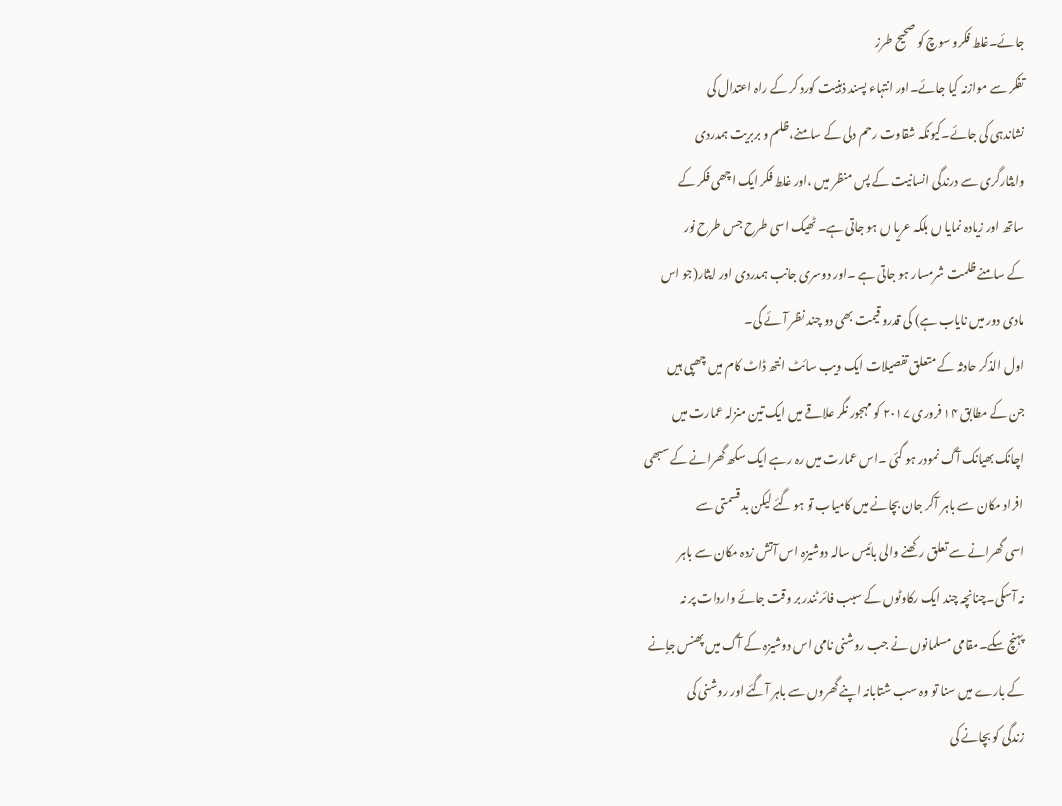جائے۔غلط فکرو سوچ کو صحیح طرز
تفکر سے موازنہ کیا جائے۔اور انتہاء پسند ذہنیت کورد کر کے راہ اعتدال کی
نشاندہی کی جائے۔کیونکہ شقاوت رحم دلی کے سامنے،ظلم و بربریت ہمدردی
وایثارگری سے درندگی انسانیت کے پس منظر میں ،اور غلط فکر ایک اچھی فکر کے
ساتھ اور زیادہ نمایا ں بلکہ عریا ں ہو جاتی ہے۔ ٹھیک اسی طرح جس طرح نور
کے سامنے ظلمت شرمسار ہو جاتی ہے ۔اور دوسری جانب ہمدردی اور ایثار(جو اس
مادی دور میں نایاب ہے) کی قدرو قیمت بھی دو چند نظر آئے گی۔
اول الذکر حادثہ کے متعلق تفصیلات ایک ویب سائٹ انتھ ڈاٹ کام میں چھپی ہیں
جن کے مطابق ۱۴ فروری ۲۰۱۷ کو مہجور نگر علاقے میں ایک تین منزلہ عمارت میں
اچانک بھیانک آگ نمودر ہو گئی ۔اس عمارت میں رہ رہے ایک سکھ گھرانے کے سبھی
افراد مکان سے باہر آکر جان بچانے میں کامیاب تو ہو گئے لیکن بد قسمتی سے
اسی گھرانے سے تعلق رکھنے والی بائیس سالہ دوشیزہ اس آتش زدہ مکان سے باہر
نہ آسکی۔چنانچہ چند ایک رکاوٹوں کے سبب فائر ٹندر بر وقت جائے واردات پر نہ
پہنچ سکے۔مقامی مسلمانوں نے جب روشنی نامی اس دوشیزہ کے آگ میں پھنس جاٍنے
کے بارے میں سنا تو وہ سب شتابانہ اپنے گھروں سے باہر آگئے اور روشنی کی
زندگی کو بچانے کی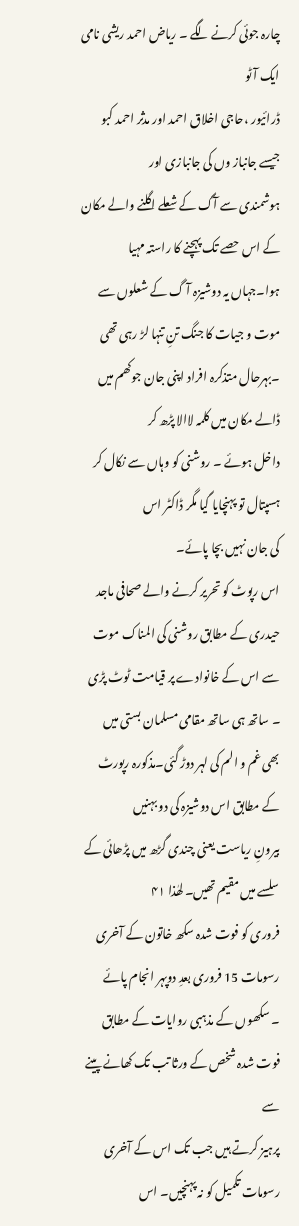چارہ جوئی کرنے لگے ۔ ریاض احمد ریشی نامی ایک آٹو
ڈرائیور ،حاجی اخلاق احمد اور مدثر احمد کبو جیسے جانباز وں کی جانبازی اور
ہوشمندی سے آگ کے شعلے اگلنے والے مکان کے اس حصے تک پہچنے کا راستہ مہیا
ہوا۔جہاں یہ دوشیزہ آ گ کے شعلوں سے موت و جیات کا جنگ تنِ تنہا لڑ رہی تھی
۔بہرحال متذکرہ افراد اپنی جان جوکھم میں ڈالے مکان میں کلمہ لاالا پڑھ کر
داخل ہوئے ۔ روشنی کو وہاں سے نکال کر ہسپتال تو پہنچایا گیا مگر ڈاکٹر اس
کی جان نہیں بچا پائے۔
اس رپوٹ کو تحریر کرنے والے صحافی ماجد حیدری کے مطابق روشنی کی المناک موت
سے اس کے خانوادے پر قیامت ٹوٹ پڑی ۔ ساتھ ہی ساتھ مقامی مسلمان بستی میں
بھی غم و الم کی لہر دوڑ گئی۔مذکورہ رپورٹ کے مطابق اس دوشیزہ کی دو بہنیں
بیرونِ ریاست یعنی چندی گڑھ میں پڑھائی کے سلسے میں مقیم تھیں۔ لھٰذا ۴۱
فروری کو فوت شدہ سکھ خاتون کے آخری رسومات 15 فروری بعدِ دوپہر انجام پائے
۔ سکھوں کے مذہبی روایات کے مطابق فوت شدہ شخص کے ورثا تب تک کھانے پینے سے
پرہیز کرتے ہیں جب تک اس کے آخری رسومات تکمیل کو نہ پہنچیں۔ اس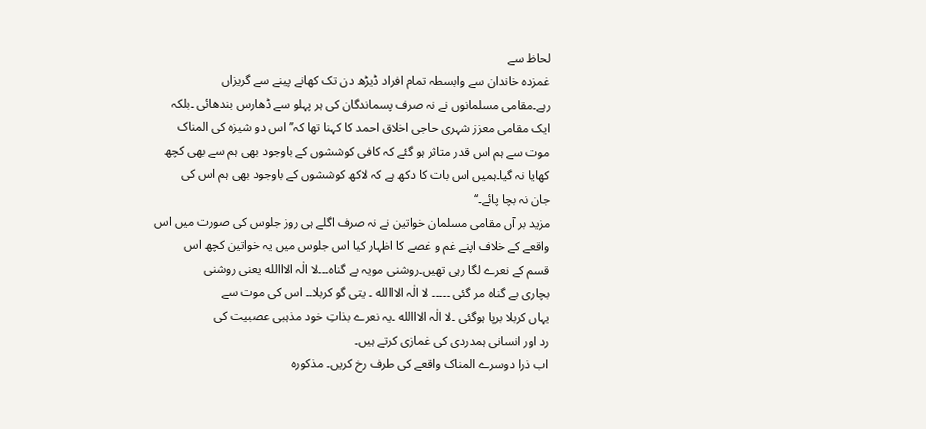لحاظ سے
غمزدہ خاندان سے وابسطہ تمام افراد ڈیڑھ دن تک کھانے پینے سے گریزاں
رہے۔مقامی مسلمانوں نے نہ صرف پسماندگان کی ہر پہلو سے ڈھارس بندھائی ۔بلکہ
ایک مقامی معزز شہری حاجی اخلاق احمد کا کہنا تھا کہ’’اس دو شیزہ کی المناک
موت سے ہم اس قدر متاثر ہو گئے کہ کافی کوششوں کے باوجود بھی ہم سے بھی کچھ
کھایا نہ گیا۔ہمیں اس بات کا دکھ ہے کہ لاکھ کوششوں کے باوجود بھی ہم اس کی
جان نہ بچا پائے۔‘‘
مزید بر آں مقامی مسلمان خواتین نے نہ صرف اگلے ہی روز جلوس کی صورت میں اس
واقعے کے خلاف اپنے غم و غصے کا اظہار کیا اس جلوس میں یہ خواتین کچھ اس
قسم کے نعرے لگا رہی تھیں۔روشنی مویہ بے گناہ۔۔۔لا الٰہ الااالله یعنی روشنی
بچاری بے گناہ مر گئی ۔۔۔۔۔ لا الٰہ الااالله ۔ یتی گو کربلا۔۔ اس کی موت سے
یہاں کربلا برپا ہوگئی ۔لا الٰہ الااالله ۔یہ نعرے بذاتِ خود مذہبی عصبیت کی
رد اور انسانی ہمدردی کی غمازی کرتے ہیں۔
اب ذرا دوسرے المناک واقعے کی طرف رخ کریں۔ مذکورہ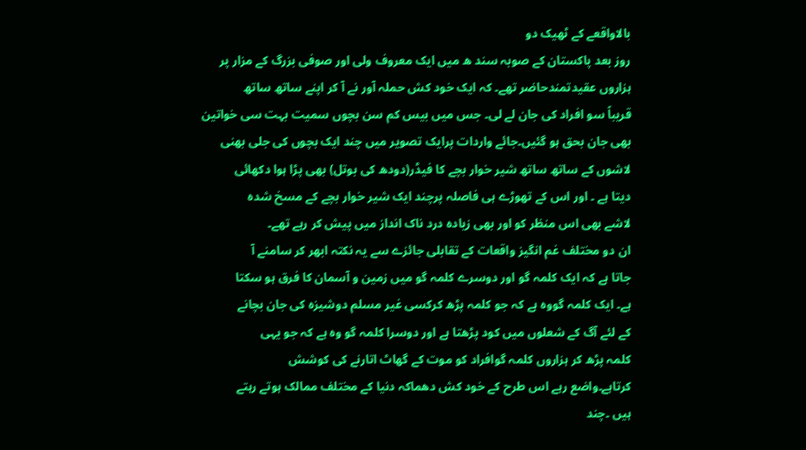بالاواقعے کے ٹھیک دو
روز بعد پاکستان کے صوبہ سند ھ میں ایک معروف ولی اور صوفی بزرگ کے مزار پر
ہزاروں عقیدتمندحاضر تھے۔ کہ ایک خود کش حملہ آور نے آ کر اپنے ساتھ ساتھ
قریباً سو افراد کی جان لے لی۔ جس میں بیس کم سن بچوں سمیت بہت سی خواتین
بھی جان بحق ہو گئیں۔جائے واردات پرایک تصویر میں چند ایک بچوں کی جلی بھنی
لاشوں کے ساتھ ساتھ شیر خوار بچے کا فیڈر(دودھ کی بوتل) بھی پڑا ہوا دکھائی
دیتا ہے ۔ اور اس کے تھوڑے ہی فاصلہ پرچند ایک شیر خوار بچے کے مسخ شدہ
لاشے بھی اس منظر کو اور بھی زیادہ درد ناک انداز میں پیش کر رہے تھے۔
ان دو مختلف غم انگیز واقعات کے تقابلی جائزے سے یہ نکتہ ابھر کر سامنے آ
جاتا ہے کہ ایک کلمہ گو اور دوسرے کلمہ گو میں زمین و آسمان کا فرق ہو سکتا
ہے۔ ایک کلمہ گووہ ہے کہ جو کلمہ پڑھ کرکسی غیر مسلم دوشیزہ کی جان بچانے
کے لئے آگ کے شعلوں میں کود پڑھتا ہے اور دوسرا کلمہ گو وہ ہے کہ جو یہی
کلمہ پڑھ کر ہزاروں کلمہ گوافراد کو موت کے گھاٹ اتارنے کی کوشش
کرتاہے۔واضع رہے اس طرح کے خود کش دھماکہ دنیا کے مختلف ممالک ہوتے رہتے
ہیں ۔چند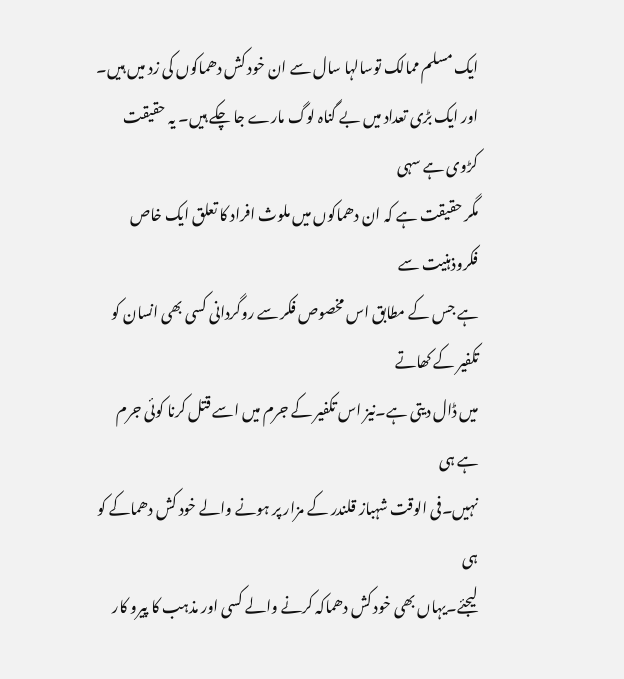ایک مسلم ممالک توسالہا سال سے ان خود کش دھماکوں کی زد میں ہیں۔
اور ایک بڑی تعداد میں بے گناہ لوگ مارے جا چکے ہیں۔ یہ حقیقت کڑوی ہے سہی
مگر حقیقت ہے کہ ان دھماکوں میں ملوث افراد کا تعلق ایک خاص فکروذہنیت سے
ہے جس کے مطابق اس مخصوص فکر سے روگردانی کسی بھی انسان کو تکفیر کے کھاتے
میں ڈال دیتی ہے۔نیز اس تکفیر کے جرم میں اسے قتل کرنا کوئی جرم ہے ہی
نہیں۔فی الوقت شہباز قلندر کے مزار پر ہونے والے خود کش دھماکے کو ہی
لیجئے۔یہاں بھی خود کش دھماکہ کرنے والے کسی اور مذہب کا پیرو کار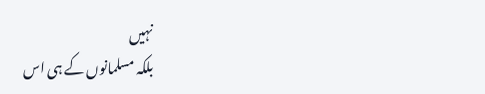نہیں
بلکہ مسلمانوں کے ہی اس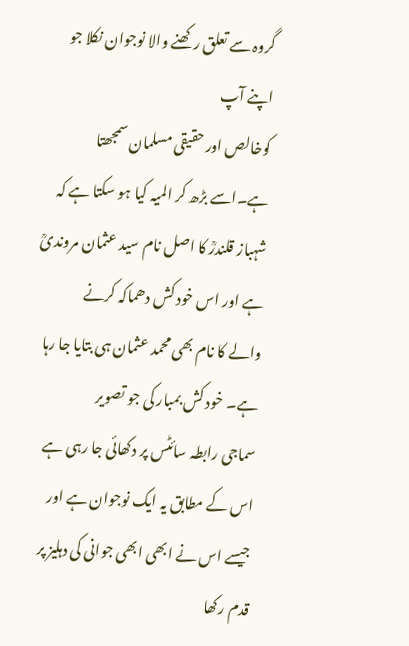گروہ سے تعلق رکھنے والا نوجوان نکلا جو اپنے آپ
کوخالص اور حقیقی مسلمان سمجھتا ہے۔اسے بڑھ کر المیہ کیا ہو سکتا ہے کہ
شہباز قلندرؒ کا اصل نام سید عثمان مروندیؒ ہے اور اس خود کش دھماکہ کرنے
والے کا نام بھی محمد عثمان ہی بتایا جا رہا ہے۔ خود کش بمبار کی جو تصویر
سماجی رابطہ سائٹس پر دکھائی جا رہی ہے اس کے مطابق یہ ایک نوجوان ہے اور
جیسے اس نے ابھی ابھی جوانی کی دہلیز پر قدم رکھا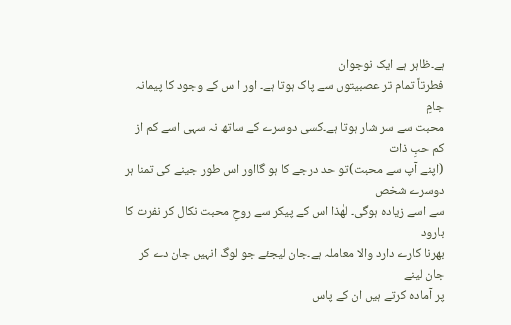ہے۔ظاہر ہے ایک نوجوان
فطرتاً تمام تر عصبیتوں سے پاک ہوتا ہے۔ اور ا س کے وجود کا پیمانہ جامِ
محبت سے سر شار ہوتا ہے۔کسی دوسرے کے ساتھ نہ سہی اسے کم از کم حبِ ذات
(اپنے آپ سے محبت)تو حد درجے کا ہو گااور اس طور جینے کی تمنا ہر دوسرے شخص
سے اسے زیادہ ہوگی۔ لھٰذا اس کے پیکر سے روحِ محبت نکال کر نفرت کا بارود
بھرنا کارے دارد والا معاملہ ہے۔جان لیجئے جو لوگ انہیں جان دے کر جان لینے
پر آمادہ کرتے ہیں ان کے پاس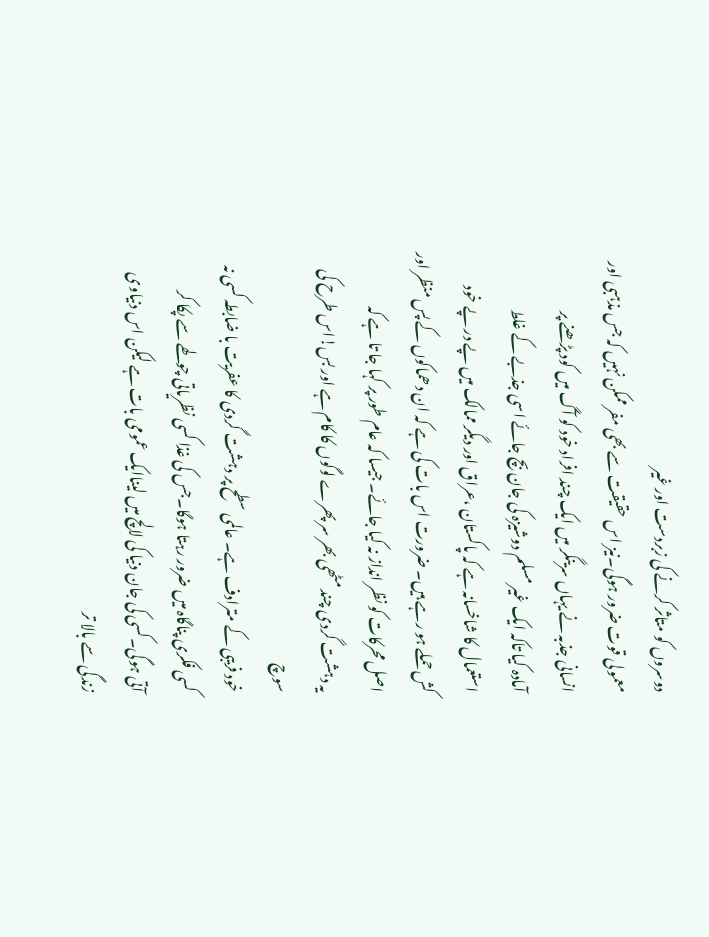دوسروں کو متاثر کرنے کی زبردست اور غیر
معمولی قوت ضرور ہوگی۔نیز اس حقیقت سے بھی مفر ممکن نہیں کہ جس مذہبی اور
انسانی جذبہ نے یہاں سرینگر میں ایک چند افراد خود کو آگ میں کود پڑھنے پر
آمادہ کیا تاکہ ایک غیر مسلم دوشیزہ کی جان بچ جائے اسی جذبے کے غلط
استعمال کا شاخسانہ ہے کہ پاکستان ،عراق اور دیگر ممالک میں پے در پے خود
کش حملے ہو رہے ہیں۔ ضرورت اس بات کی ہے کہ ان دھماکوں کے پس منظر اور
اصل محرکات کو نظر انداز نہ کیا جائے۔ جیسا کہ عام طور پر کہا جا تا ہے کہ
یہ دہشت گردی چند مٹھی بھر سر پھرے لوگوں کا کام ہے اور بس!اس طرح کی سوچ
خود فریبی کے مترادف ہے۔ عالمی سطح پر دہشت گردی کا عفریت با ضابطہ کسی نہ
کسی فکری پناگاہ میں ضرور رہتا ہوگا۔جس کی غذا کسی نظریاتی چولھے سے پکا کر
آتی ہوگی۔کسی کی جان دنیا کی لالچ میں لیناایک عمومی بات ہے لیکن اس دنیاوی
زندگی سے بالا تر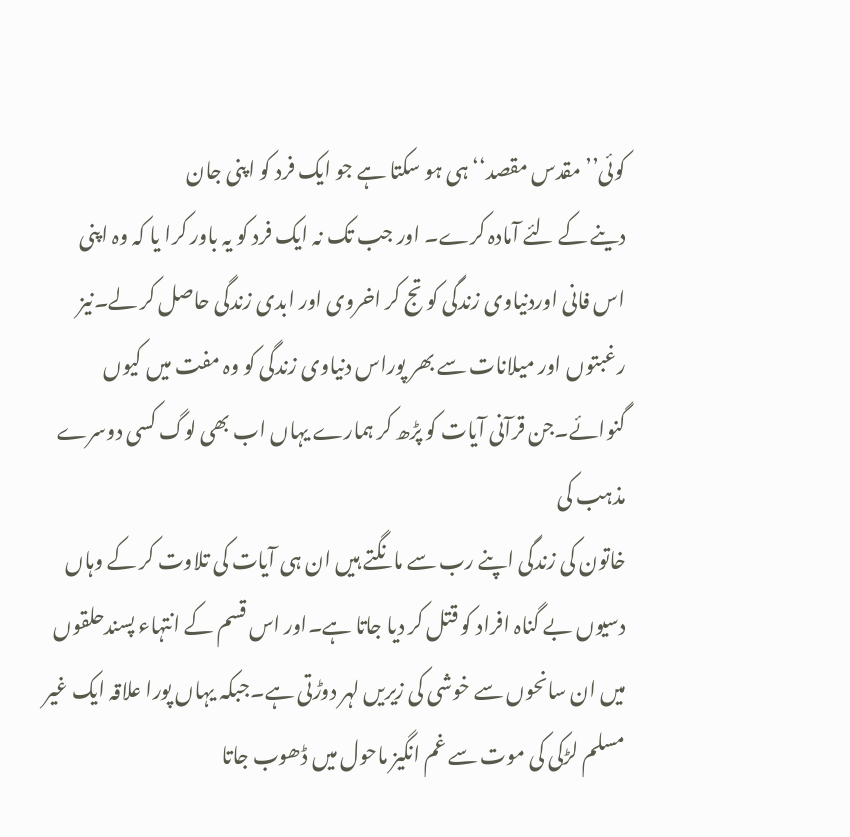کوئی’’ مقدس مقصد‘‘ ہی ہو سکتا ہے جو ایک فرد کو اپنی جان
دینے کے لئے آمادہ کرے۔ اور جب تک نہ ایک فرد کو یہ باور کرا یا کہ وہ اپنی
اس فانی اوردنیاوی زندگی کو تج کر اخروی اور ابدی زندگی حاصل کر لے۔نیز
رغبتوں اور میلانات سے بھر پوراس دنیاوی زندگی کو وہ مفت میں کیوں
گنوائے۔جن قرآنی آیات کو پڑھ کر ہمارے یہاں اب بھی لوگ کسی دوسرے مذہب کی
خاتون کی زندگی اپنے رب سے مانگتے ہیں ان ہی آیات کی تلاوت کر کے وہاں
دسیوں بے گناہ افراد کو قتل کر دیا جاتا ہے۔اور اس قسم کے انتہاء پسندحلقوں
میں ان سانحوں سے خوشی کی زیریں لہر دوڑتی ہے۔جبکہ یہاں پورا علاقہ ایک غیر
مسلم لڑکی کی موت سے غم انگیز ماحول میں ڈھوب جاتا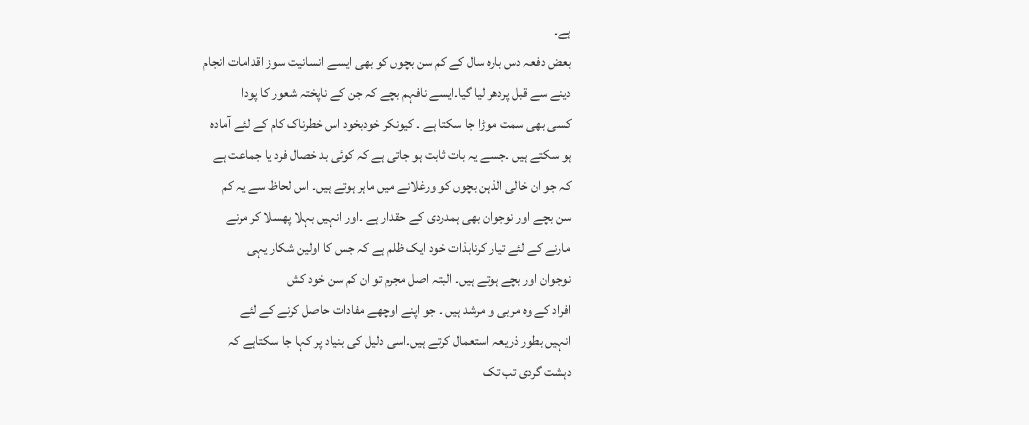ہے۔
بعض دفعہ دس بارہ سال کے کم سن بچوں کو بھی ایسے انسانیت سوز اقدامات انجام
دینے سے قبل پردھر لیا گیا۔ایسے نافہم بچے کہ جن کے ناپختہ شعور کا پودا
کسی بھی سمت موڑا جا سکتا ہے ۔ کیونکر خودبخود اس خطرناک کام کے لئے آمادہ
ہو سکتے ہیں ۔جسے یہ بات ثابت ہو جاتی ہے کہ کوئی بد خصال فرد یا جماعت ہے
کہ جو ان خالی الذہن بچوں کو ورغلانے میں ماہر ہوتے ہیں۔ اس لحاظ سے یہ کم
سن بچے اور نوجوان بھی ہمدردی کے حقدار ہے ۔اور انہیں بہلا پھسلا کر مرنے
مارنے کے لئے تیار کرنابذات خود ایک ظلم ہے کہ جس کا اولین شکار یہی
نوجوان اور بچے ہوتے ہیں۔ البتہ اصل مجرم تو ان کم سن خود کش
افراد کے وہ مربی و مرشد ہیں ۔ جو اپنے اوچھے مفادات حاصل کرنے کے لئے
انہیں بطور ذریعہ استعمال کرتے ہیں۔اسی دلیل کی بنیاد پر کہا جا سکتاہے کہ
دہشت گردی تب تک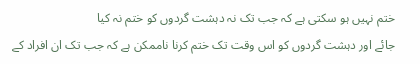ختم نہیں ہو سکتی ہے کہ جب تک نہ دہشت گردوں کو ختم نہ کیا
جائے اور دہشت گردوں کو اس وقت تک ختم کرنا ناممکن ہے کہ جب تک ان افراد کے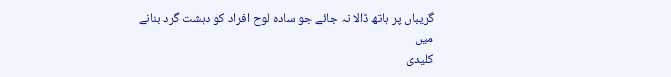گریباں پر ہاتھ ڈالا نہ جائے جو سادہ لوح افراد کو دہشت گرد بنانے میں
کلیدی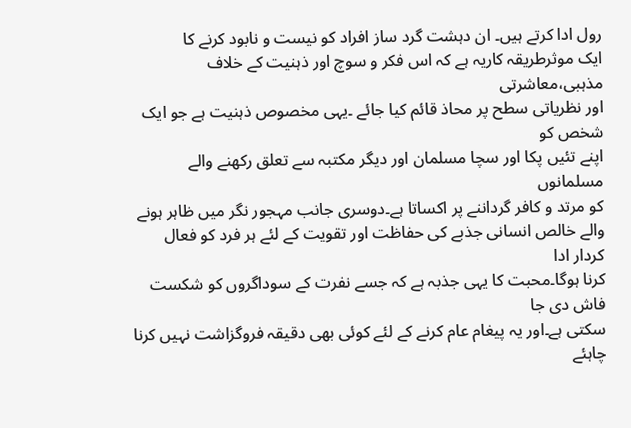رول ادا کرتے ہیں۔ ان دہشت گرد ساز افراد کو نیست و نابود کرنے کا
ایک موثرطریقہ کاریہ ہے کہ اس فکر و سوچ اور ذہنیت کے خلاف مذہبی،معاشرتی
اور نظریاتی سطح پر محاذ قائم کیا جائے ۔یہی مخصوص ذہنیت ہے جو ایک شخص کو
اپنے تئیں پکا اور سچا مسلمان اور دیگر مکتبہ سے تعلق رکھنے والے مسلمانوں
کو مرتد و کافر گرداننے پر اکساتا ہے۔دوسری جانب مہجور نگر میں ظاہر ہونے
والے خالص انسانی جذبے کی حفاظت اور تقویت کے لئے ہر فرد کو فعال کردار ادا
کرنا ہوگا۔محبت کا یہی جذبہ ہے کہ جسے نفرت کے سوداگروں کو شکست فاش دی جا
سکتی ہے۔اور یہ پیغام عام کرنے کے لئے کوئی بھی دقیقہ فروگزاشت نہیں کرنا
چاہئے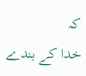کہ
خدا کے بندے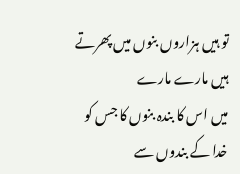تو ہیں ہزاروں بنوں میں پھرتے ہیں مارے مارے
میں اس کا بندہ بنوں کا جس کو خدا کے بندوں سے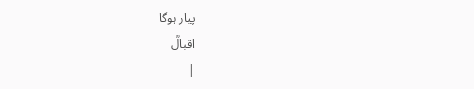پیار ہوگا
اقبالؒ
|